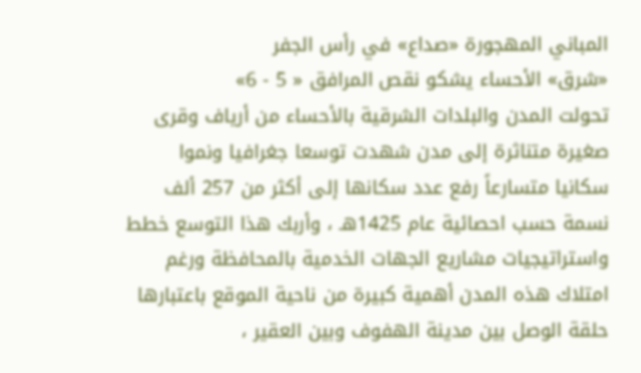المباني المهجورة «صداع» في رأس الجفر
«شرق» الأحساء يشكو نقص المرافق « 5 - 6»
تحولت المدن والبلدات الشرقية بالأحساء من أرياف وقرى صغيرة متناثرة إلى مدن شهدت توسعا جغرافيا ونموا سكانيا متسارعاً رفع عدد سكانها إلى أكثر من 257 ألف نسمة حسب احصائية عام 1425هـ ، وأربك هذا التوسع خطط واستراتيجيات مشاريع الجهات الخدمية بالمحافظة ورغم امتلاك هذه المدن أهمية كبيرة من ناحية الموقع باعتبارها حلقة الوصل بين مدينة الهفوف وبين العقير ،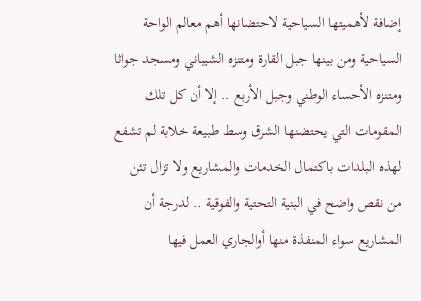إضافة لأهميتها السياحية لاحتضانها أهم معالم الواحة السياحية ومن بينها جبل القارة ومتنزه الشيباني ومسجد جواثا ومتنزه الأحساء الوطني وجبل الأربع .. إلا أن كل تلك المقومات التي يحتضنها الشرق وسط طبيعة خلابة لم تشفع لهذه البلدات باكتمال الخدمات والمشاريع ولا تزال تئن من نقص واضح في البنية التحتية والفوقية .. لدرجة أن المشاريع سواء المنفذة منها أوالجاري العمل فيها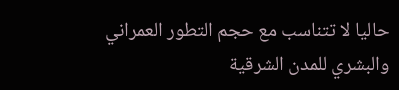حاليا لا تتناسب مع حجم التطور العمراني والبشري للمدن الشرقية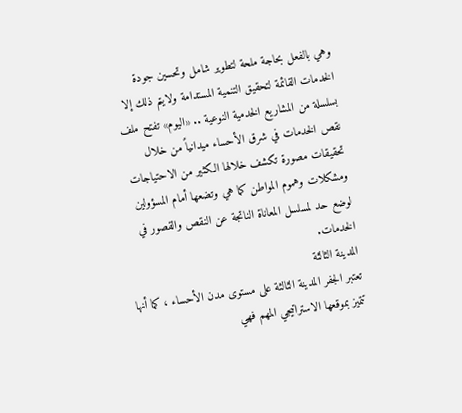وهي بالفعل بحاجة ملحة لتطوير شامل وتحسين جودة الخدمات القائمة لتحقيق التنمية المستدامة ولايتم ذلك إلا بسلسلة من المشاريع الخدمية النوعية .. «اليوم» تفتح ملف نقص الخدمات في شرق الأحساء ميدانياً من خلال تحقيقات مصورة تكشف خلالها الكثير من الاحتياجات ومشكلات وهموم المواطن كما هي وتضعها أمام المسؤولين لوضع حد لمسلسل المعاناة الناتجة عن النقص والقصور في الخدمات.
المدينة الثالثة
تعتبر الجفر المدينة الثالثة على مستوى مدن الأحساء ، كما أنها تتميز بموقعها الاستراتيجي المهم فهي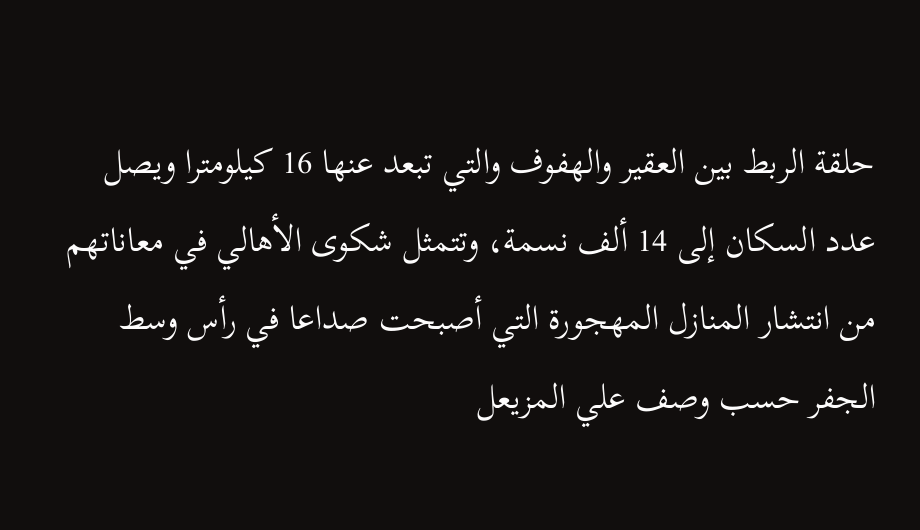حلقة الربط بين العقير والهفوف والتي تبعد عنها 16 كيلومترا ويصل عدد السكان إلى 14 ألف نسمة، وتتمثل شكوى الأهالي في معاناتهم من انتشار المنازل المهجورة التي أصبحت صداعا في رأس وسط الجفر حسب وصف علي المزيعل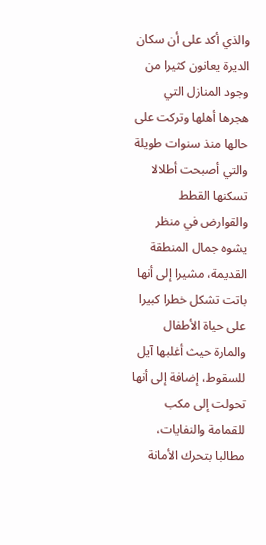والذي أكد على أن سكان الديرة يعانون كثيرا من وجود المنازل التي هجرها أهلها وتركت على حالها منذ سنوات طويلة والتي أصبحت أطلالا تسكنها القطط والقوارض في منظر يشوه جمال المنطقة القديمة، مشيرا إلى أنها باتت تشكل خطرا كبيرا على حياة الأطفال والمارة حيث أغلبها آيل للسقوط، إضافة إلى أنها تحولت إلى مكب للقمامة والنفايات، مطالبا بتحرك الأمانة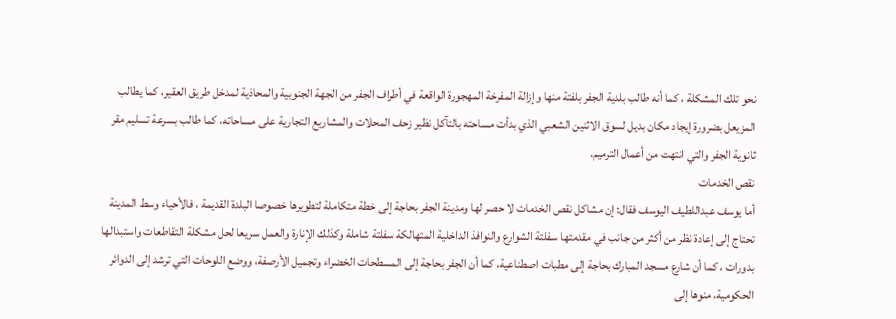نحو تلك المشكلة ، كما أنه طالب بلدية الجفر بلفتة منها وإزالة المفرخة المهجورة الواقعة في أطراف الجفر من الجهة الجنوبية والمحاذية لمدخل طريق العقير، كما يطالب المزيعل بضرورة إيجاد مكان بديل لسوق الاثنين الشعبي الذي بدأت مساحته بالتآكل نظير زحف المحلات والمشاريع التجارية على مساحاته، كما طالب بسرعة تسليم مقر ثانوية الجفر والتي انتهت من أعمال الترميم.
نقص الخدمات
أما يوسف عبداللطيف اليوسف فقال: إن مشاكل نقص الخدمات لا حصر لها ومدينة الجفر بحاجة إلى خطة متكاملة لتطويرها خصوصا البلدة القديمة ، فالأحياء وسط المدينة تحتاج إلى إعادة نظر من أكثر من جانب في مقدمتها سفلتة الشوارع والنوافذ الداخلية المتهالكة سفلتة شاملة وكذلك الإنارة والعمل سريعا لحل مشكلة التقاطعات واستبدالها بدورات ، كما أن شارع مسجد المبارك بحاجة إلى مطبات اصطناعية، كما أن الجفر بحاجة إلى المسطحات الخضراء وتجميل الأرصفة، ووضع اللوحات التي ترشد إلى الدوائر الحكومية، منوها إلى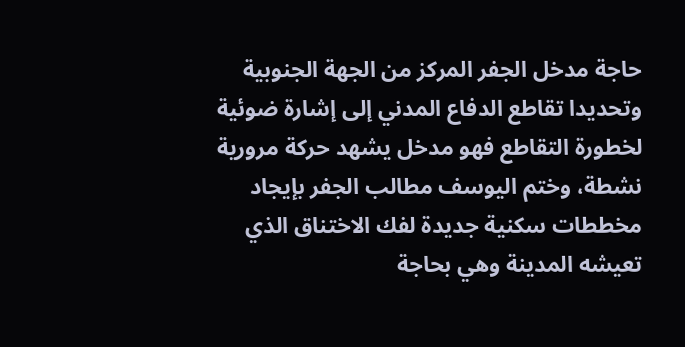حاجة مدخل الجفر المركز من الجهة الجنوبية وتحديدا تقاطع الدفاع المدني إلى إشارة ضوئية لخطورة التقاطع فهو مدخل يشهد حركة مرورية نشطة، وختم اليوسف مطالب الجفر بإيجاد مخططات سكنية جديدة لفك الاختناق الذي تعيشه المدينة وهي بحاجة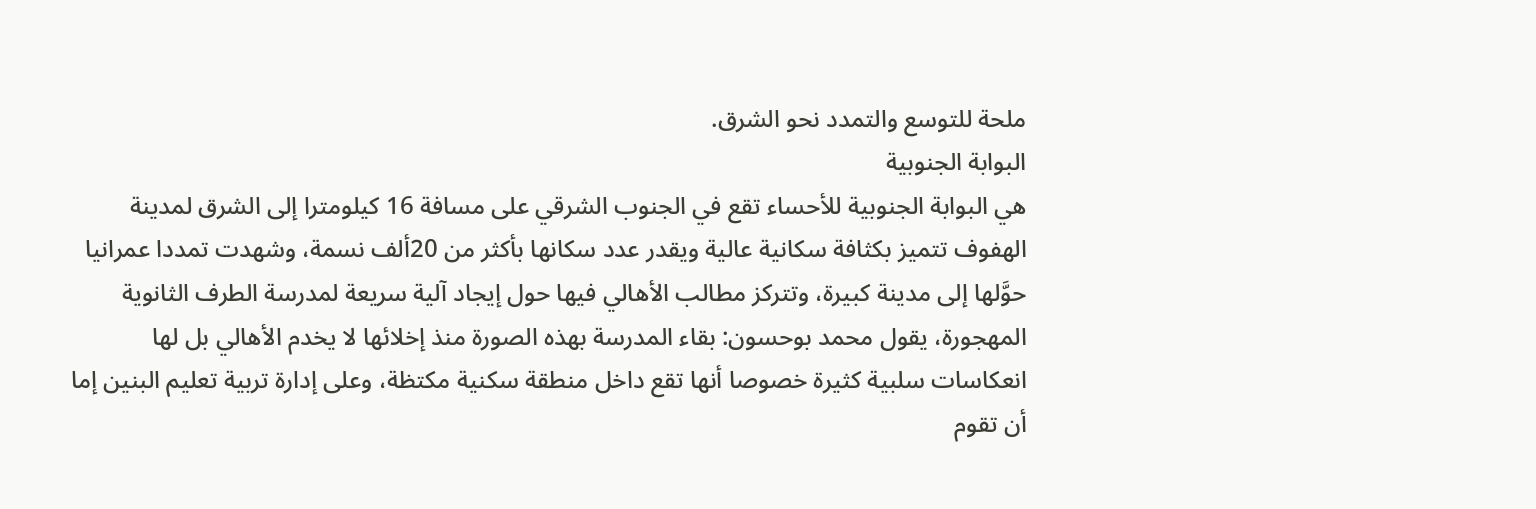ملحة للتوسع والتمدد نحو الشرق.
البوابة الجنوبية
هي البوابة الجنوبية للأحساء تقع في الجنوب الشرقي على مسافة 16 كيلومترا إلى الشرق لمدينة الهفوف تتميز بكثافة سكانية عالية ويقدر عدد سكانها بأكثر من 20ألف نسمة، وشهدت تمددا عمرانيا حوَّلها إلى مدينة كبيرة، وتتركز مطالب الأهالي فيها حول إيجاد آلية سريعة لمدرسة الطرف الثانوية المهجورة، يقول محمد بوحسون: بقاء المدرسة بهذه الصورة منذ إخلائها لا يخدم الأهالي بل لها انعكاسات سلبية كثيرة خصوصا أنها تقع داخل منطقة سكنية مكتظة، وعلى إدارة تربية تعليم البنين إما أن تقوم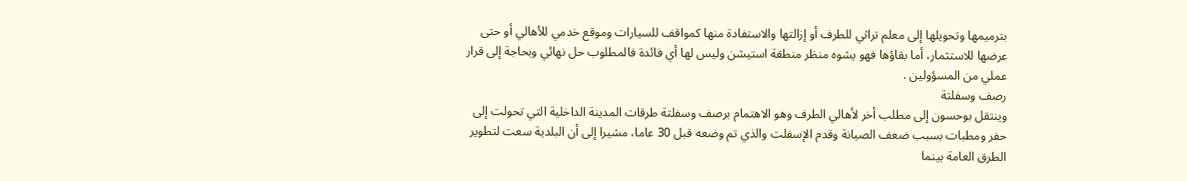بترميمها وتحويلها إلى معلم تراثي للطرف أو إزالتها والاستفادة منها كمواقف للسيارات وموقع خدمي للأهالي أو حتى عرضها للاستثمار، أما بقاؤها فهو يشوه منظر منطقة استيشن وليس لها أي فائدة فالمطلوب حل نهائي وبحاجة إلى قرار عملي من المسؤولين .
رصف وسفلتة
وينتقل بوحسون إلى مطلب أخر لأهالي الطرف وهو الاهتمام برصف وسفلتة طرقات المدينة الداخلية التي تحولت إلى حفر ومطبات بسبب ضعف الصيانة وقدم الإسفلت والذي تم وضعه قبل 30 عاما، مشيرا إلى أن البلدية سعت لتطوير الطرق العامة بينما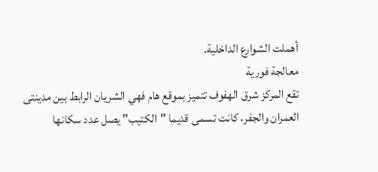أهملت الشوارع الداخلية.
معالجة فورية
تقع المركز شرق الهفوف تتميز بموقع هام فهي الشريان الرابط بين مدينتى العمران والجفر، كانت تسمى قديما "الكتيب" يصل عدد سكانها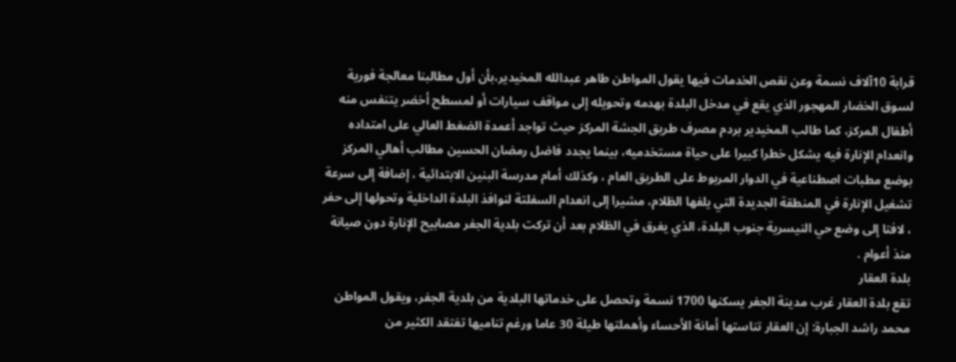قرابة 10آلاف نسمة وعن نقص الخدمات فيها يقول المواطن طاهر عبدالله المخيدير،بأن أول مطالبنا معالجة فورية لسوق الخضار المهجور الذي يقع في مدخل البلدة بهدمه وتحويله إلى مواقف سيارات أو لمسطح أخضر يتنفس منه أطفال المركز، كما طالب المخيدير بردم مصرف طريق الجشة المركز حيث تواجد أعمدة الضغط العالي على امتداده وانعدام الإنارة فيه يشكل خطرا كبيرا على حياة مستخدميه، بينما يجدد فاضل رمضان الحسين مطالب أهالي المركز بوضع مطبات اصطناعية في الدوار المربوط على الطريق العام ، وكذلك أمام مدرسة البنين الابتدائية ، إضافة إلى سرعة تشغيل الإنارة في المنطقة الجديدة التي يلفها الظلام، مشيرا إلى انعدام السفلتة لنوافذ البلدة الداخلية وتحولها إلى حفر ، لافتا إلى وضع حي النيسرية جنوب البلدة، الذي يغرق في الظلام بعد أن تركت بلدية الجفر مصابيح الإنارة دون صيانة منذ أعوام .
بلدة العقار
تقع بلدة العقار غرب مدينة الجفر يسكنها 1700 نسمة وتحصل على خدماتها البلدية من بلدية الجفر، ويقول المواطن محمد راشد الجبارة: إن العقار تناستها أمانة الأحساء وأهملتها طيلة 30 عاما ورغم تناميها تفتقد الكثير من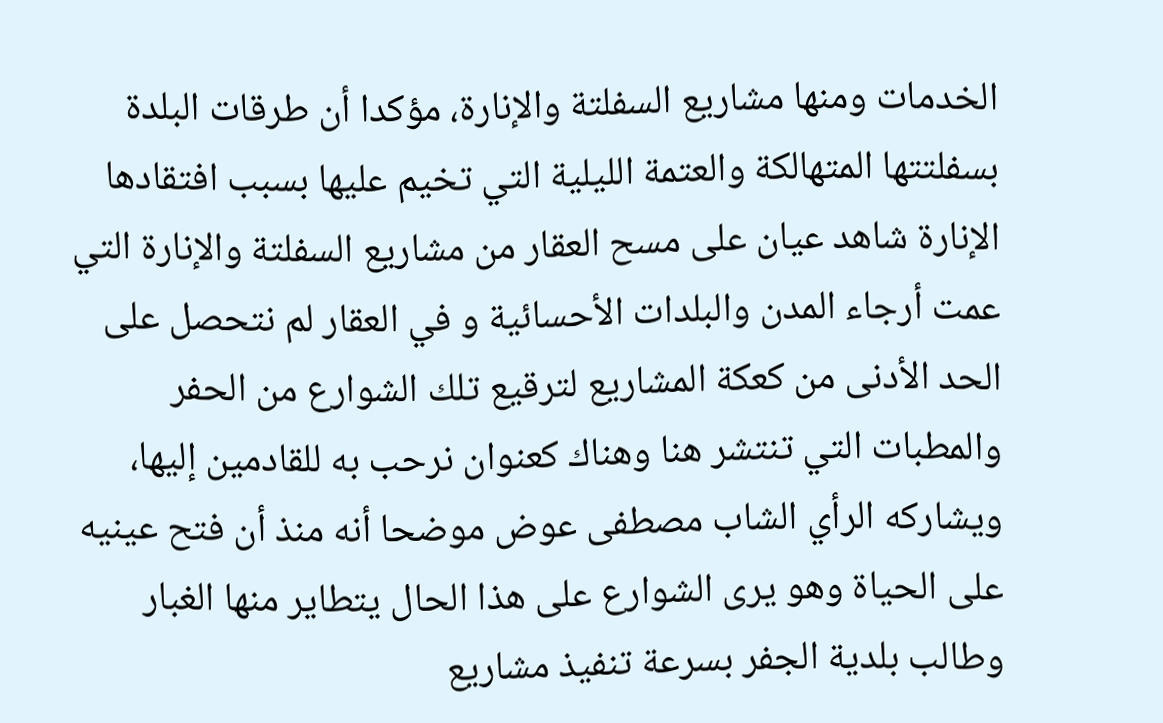الخدمات ومنها مشاريع السفلتة والإنارة، مؤكدا أن طرقات البلدة بسفلتتها المتهالكة والعتمة الليلية التي تخيم عليها بسبب افتقادها الإنارة شاهد عيان على مسح العقار من مشاريع السفلتة والإنارة التي عمت أرجاء المدن والبلدات الأحسائية و في العقار لم نتحصل على الحد الأدنى من كعكة المشاريع لترقيع تلك الشوارع من الحفر والمطبات التي تنتشر هنا وهناك كعنوان نرحب به للقادمين إليها، ويشاركه الرأي الشاب مصطفى عوض موضحا أنه منذ أن فتح عينيه على الحياة وهو يرى الشوارع على هذا الحال يتطاير منها الغبار وطالب بلدية الجفر بسرعة تنفيذ مشاريع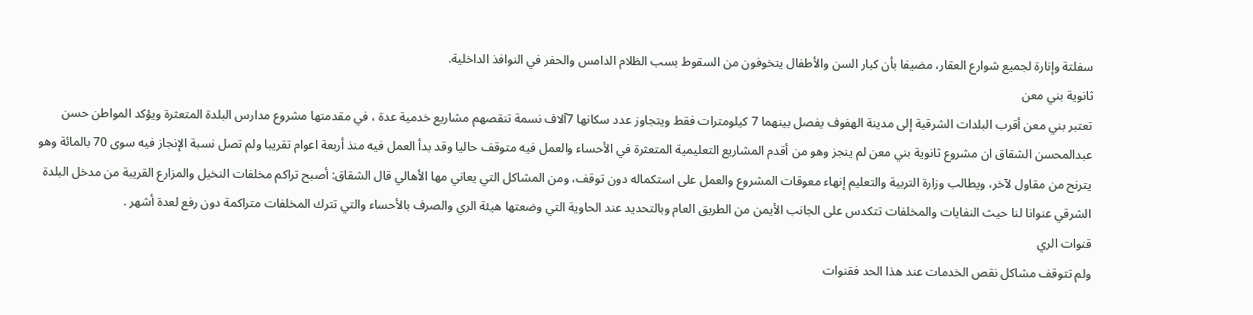سفلتة وإنارة لجميع شوارع العقار، مضيفا بأن كبار السن والأطفال يتخوفون من السقوط بسب الظلام الدامس والحفر في النوافذ الداخلية.
ثانوية بني معن
تعتبر بني معن أقرب البلدات الشرقية إلى مدينة الهفوف يفصل بينهما 7 كيلومترات فقط ويتجاوز عدد سكانها 7آلاف نسمة تنقصهم مشاريع خدمية عدة ، في مقدمتها مشروع مدارس البلدة المتعثرة ويؤكد المواطن حسن عبدالمحسن الشقاق ان مشروع ثانوية بني معن لم ينجز وهو من أقدم المشاريع التعليمية المتعثرة في الأحساء والعمل فيه متوقف حاليا وقد بدأ العمل فيه منذ أربعة اعوام تقريبا ولم تصل نسبة الإنجاز فيه سوى 70 بالمائة وهو يترنح من مقاول لآخر، ويطالب وزارة التربية والتعليم إنهاء معوقات المشروع والعمل على استكماله دون توقف، ومن المشاكل التي يعاني مها الأهالي قال الشقاق: أصبح تراكم مخلفات النخيل والمزارع القريبة من مدخل البلدة الشرقي عنوانا لنا حيث النفايات والمخلفات تتكدس على الجانب الأيمن من الطريق العام وبالتحديد عند الحاوية التي وضعتها هيئة الري والصرف بالأحساء والتي تترك المخلفات متراكمة دون رفع لعدة أشهر .
قنوات الري
ولم تتوقف مشاكل نقص الخدمات عند هذا الحد فقنوات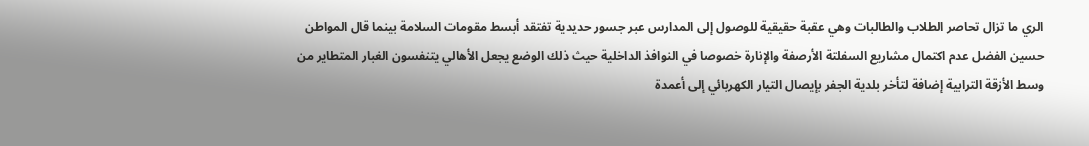الري ما تزال تحاصر الطلاب والطالبات وهي عقبة حقيقية للوصول إلى المدارس عبر جسور حديدية تفتقد أبسط مقومات السلامة بينما قال المواطن حسين الفضل عدم اكتمال مشاريع السفلتة الأرصفة والإنارة خصوصا في النوافذ الداخلية حيث ذلك الوضع يجعل الأهالي يتنفسون الغبار المتطاير من وسط الأزقة الترابية إضافة لتأخر بلدية الجفر بإيصال التيار الكهربائي إلى أعمدة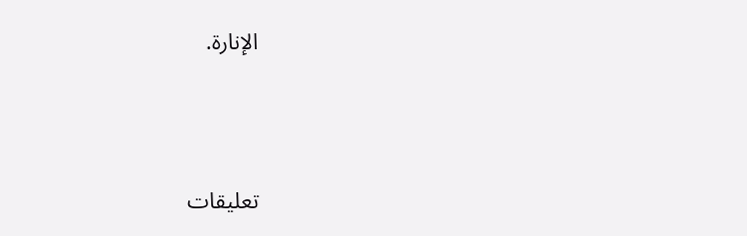الإنارة.




تعليقات